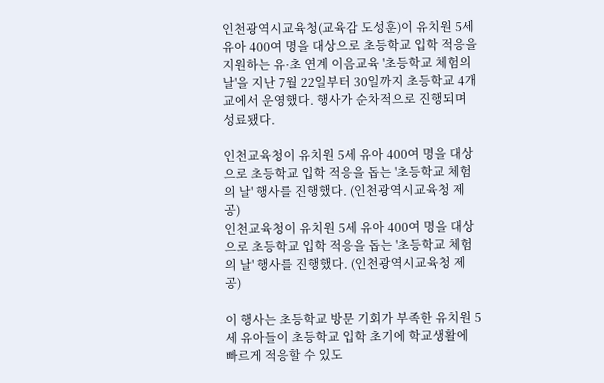인천광역시교육청(교육감 도성훈)이 유치원 5세 유아 400여 명을 대상으로 초등학교 입학 적응을 지원하는 유·초 연계 이음교육 '초등학교 체험의 날'을 지난 7월 22일부터 30일까지 초등학교 4개교에서 운영했다. 행사가 순차적으로 진행되며 성료됐다.

인천교육청이 유치원 5세 유아 400여 명을 대상으로 초등학교 입학 적응을 돕는 '초등학교 체험의 날' 행사를 진행했다. (인천광역시교육청 제공)
인천교육청이 유치원 5세 유아 400여 명을 대상으로 초등학교 입학 적응을 돕는 '초등학교 체험의 날' 행사를 진행했다. (인천광역시교육청 제공)

이 행사는 초등학교 방문 기회가 부족한 유치원 5세 유아들이 초등학교 입학 초기에 학교생활에 빠르게 적응할 수 있도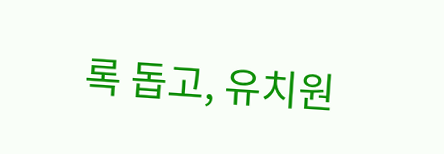록 돕고, 유치원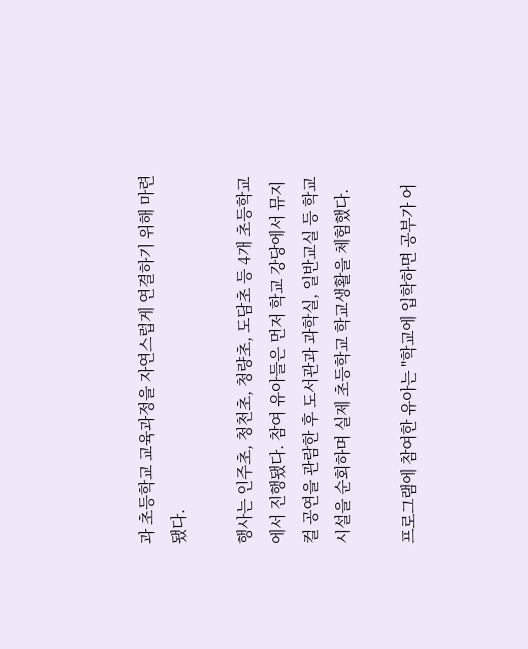과 초등학교 교육과정을 자연스럽게 연결하기 위해 마련됐다.

행사는 인주초, 청천초, 청량초, 도담초 등 4개 초등학교에서 진행됐다. 참여 유아들은 먼저 학교 강당에서 뮤지컬 공연을 관람한 후 도서관과 과학실, 일반교실 등 학교 시설을 순회하며 실제 초등학교 학교생활을 체험했다.

프로그램에 참여한 유아는 "학교에 입학하면 공부가 어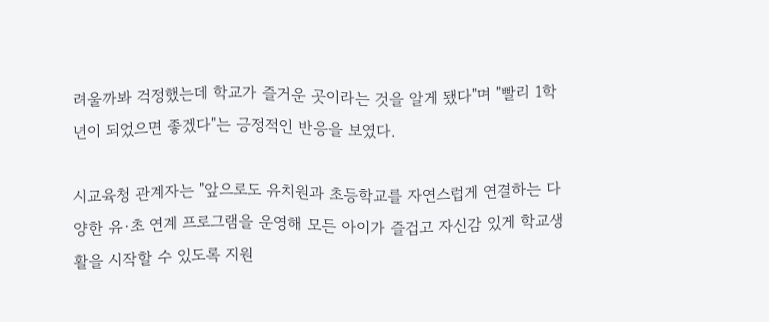려울까봐 걱정했는데 학교가 즐거운 곳이라는 것을 알게 됐다"며 "빨리 1학년이 되었으면 좋겠다"는 긍정적인 반응을 보였다.

시교육청 관계자는 "앞으로도 유치원과 초등학교를 자연스럽게 연결하는 다양한 유·초 연계 프로그램을 운영해 모든 아이가 즐겁고 자신감 있게 학교생활을 시작할 수 있도록 지원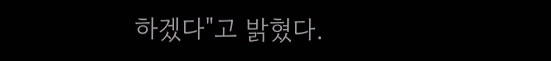하겠다"고 밝혔다.